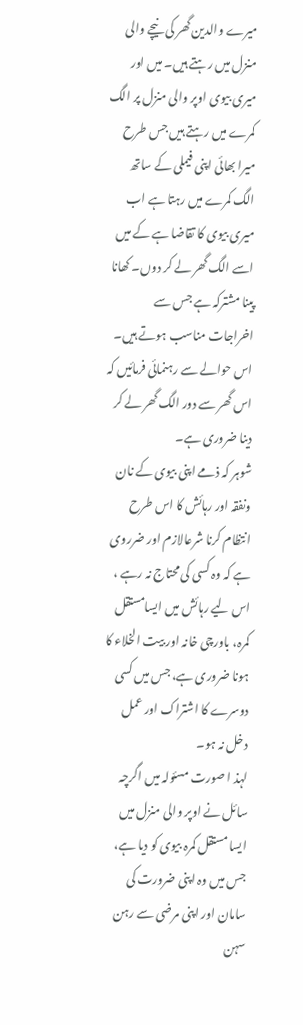میرے والدین گھر کی نیچے والی منزل میں رہتے ہیں۔ میں اور میری بیوی اوپر والی منزل پر الگ کمرے میں رہتے ہیں جس طرح میرا بھائی اپنی فیملی کے ساتھ الگ کمرے میں رہتا ہے اب میری بیوی کا تقاضا ہے کے میں اسے الگ گھر لے کر دوں۔ کھانا پینا مشترکہ ہے جس سے اخراجات مناسب ہوتے ہیں۔ اس حوالے سے رہنمائی فرمائیں کہ اس گھر سے دور الگ گھر لے کر دینا ضروری ہے۔
شوہر کہ ذمے اپنی بیوی کے نان ونفقہ اور رہائش کا اس طرح انتظام کرنا شرعالازم اور ضرروی ہے کہ وہ کسی کی محتاج نہ رہے ، اس لیے رہائش میں ایسامستقل کمرہ، باورچی خانہ اور بیت الخلاء کا ہونا ضروری ہے، جس میں کسی دوسرے کا اشتراک اور عمل دخل نہ ہو۔
لہذ ا صورت مسئولہ میں اگرچہ سائل نے اوپر والی منزل میں ایسا مستقل کمرہ بیوی کو دیا ہے، جس میں وہ اپنی ضرورت کی سامان اور اپنی مرضی سے رہن سہن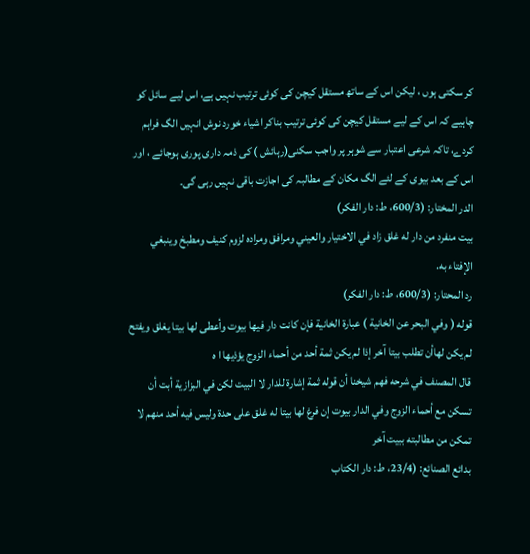کر سکتی ہوں ، لیکن اس کے ساتھ مستقل کیچن کی کوئی ترتیب نہیں ہے، اس لیے سائل کو چاہیے کہ اس کے لیے مستقل کیچن کی کوئی ترتیب بناکر اشیاء خورد نوش انہیں الگ فراہم کردے، تاکہ شرعی اعتبار سے شوہر پر واجب سکنی(رہائش ) کی ذمہ داری پوری ہوجائے ، اور اس کے بعد بیوی کے لئے الگ مکان کے مطالبہ کی اجازت باقی نہیں رہی گی۔
الدر المختار: (600/3، ط: دار الفکر)
بيت منفرد من دار له غلق زاد في الاختيار والعيني ومرافق ومراده لزوم كنيف ومطبخ وينبغي الإفتاء به.
رد المحتار: (600/3، ط: دار الفکر)
قوله ( وفي البحر عن الخانية ) عبارة الخانية فإن كانت دار فيها بيوت وأعطى لها بيتا يغلق ويفتح لم يكن لهاأن تطلب بيتا آخر إذا لم يكن ثمة أحد من أحماء الزوج يؤذيها ا ه
قال المصنف في شرحه فهم شيخنا أن قوله ثمة إشارة للدار لا البيت لكن في البزازية أبت أن تسكن مع أحماء الزوج وفي الدار بيوت إن فرغ لها بيتا له غلق على حدة وليس فيه أحد منهم لا تمكن من مطالبته ببيت آخر
بدائع الصنائع: (23/4، ط: دار الکتاب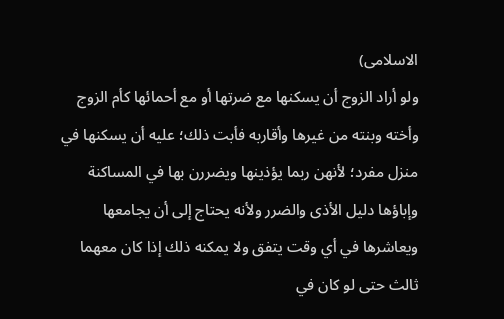الاسلامی)
ولو أراد الزوج أن يسكنها مع ضرتها أو مع أحمائها كأم الزوج وأخته وبنته من غيرها وأقاربه فأبت ذلك؛ عليه أن يسكنها في منزل مفرد؛ لأنهن ربما يؤذينها ويضررن بها في المساكنة وإباؤها دليل الأذى والضرر ولأنه يحتاج إلى أن يجامعها ويعاشرها في أي وقت يتفق ولا يمكنه ذلك إذا كان معهما ثالث حتى لو كان في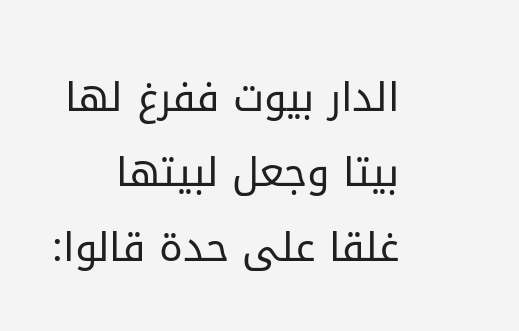الدار بيوت ففرغ لها بيتا وجعل لبيتها غلقا على حدة قالوا: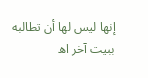إنها ليس لها أن تطالبه ببيت آخر اھ